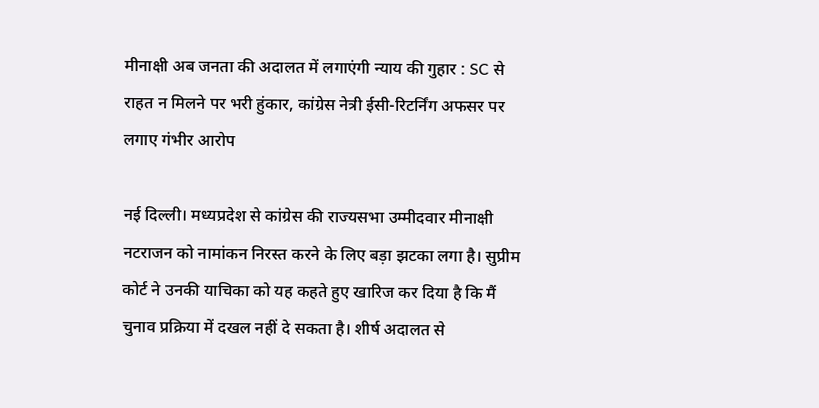मीनाक्षी अब जनता की अदालत में लगाएंगी न्याय की गुहार : SC से राहत न मिलने पर भरी हुंकार, कांग्रेस नेत्री ईसी-रिटर्निंग अफसर पर लगाए गंभीर आरोप

नई दिल्ली। मध्यप्रदेश से कांग्रेस की राज्यसभा उम्मीदवार मीनाक्षी नटराजन को नामांकन निरस्त करने के लिए बड़ा झटका लगा है। सुप्रीम कोर्ट ने उनकी याचिका को यह कहते हुए खारिज कर दिया है कि मैं चुनाव प्रक्रिया में दखल नहीं दे सकता है। शीर्ष अदालत से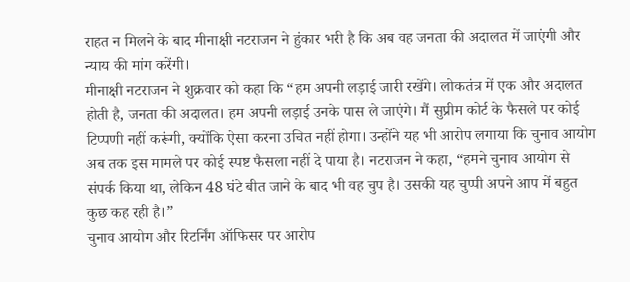राहत न मिलने के बाद मीनाक्षी नटराजन ने हुंकार भरी है कि अब वह जनता की अदालत में जाएंगी और न्याय की मांग करेंगी।
मीनाक्षी नटराजन ने शुक्रवार को कहा कि “हम अपनी लड़ाई जारी रखेंगे। लोकतंत्र में एक और अदालत होती है, जनता की अदालत। हम अपनी लड़ाई उनके पास ले जाएंगे। मैं सुप्रीम कोर्ट के फैसले पर कोई टिप्पणी नहीं करूंगी, क्योंकि ऐसा करना उचित नहीं होगा। उन्होंने यह भी आरोप लगाया कि चुनाव आयोग अब तक इस मामले पर कोई स्पष्ट फैसला नहीं दे पाया है। नटराजन ने कहा, “हमने चुनाव आयोग से संपर्क किया था, लेकिन 48 घंटे बीत जाने के बाद भी वह चुप है। उसकी यह चुप्पी अपने आप में बहुत कुछ कह रही है।”
चुनाव आयोग और रिटर्निंग ऑफिसर पर आरोप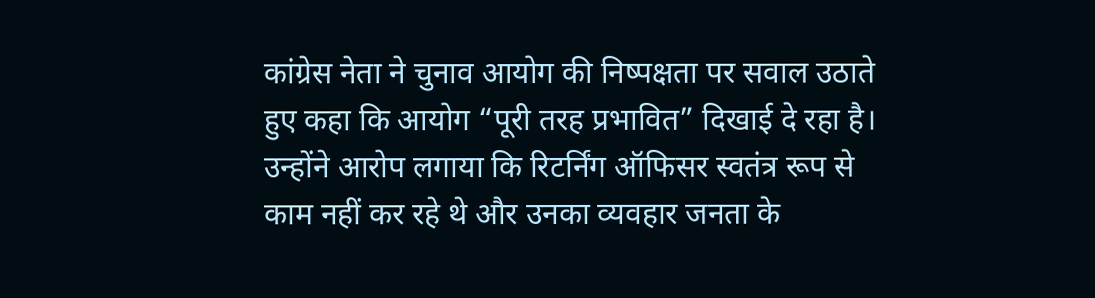कांग्रेस नेता ने चुनाव आयोग की निष्पक्षता पर सवाल उठाते हुए कहा कि आयोग “पूरी तरह प्रभावित” दिखाई दे रहा है। उन्होंने आरोप लगाया कि रिटर्निंग ऑफिसर स्वतंत्र रूप से काम नहीं कर रहे थे और उनका व्यवहार जनता के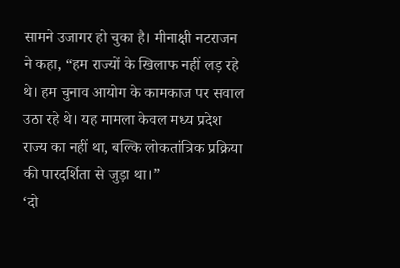सामने उजागर हो चुका है। मीनाक्षी नटराजन ने कहा, “हम राज्यों के खिलाफ नहीं लड़ रहे थे। हम चुनाव आयोग के कामकाज पर सवाल उठा रहे थे। यह मामला केवल मध्य प्रदेश राज्य का नहीं था, बल्कि लोकतांत्रिक प्रक्रिया की पारदर्शिता से जुड़ा था।”
‘दो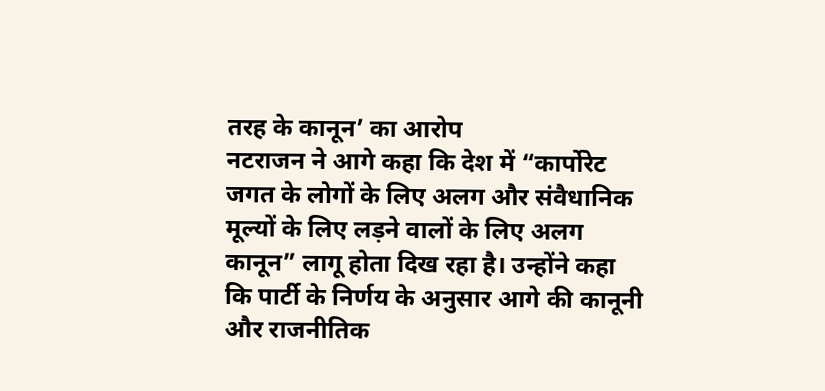तरह के कानून’ का आरोप
नटराजन ने आगे कहा कि देश में “कार्पोरेट जगत के लोगों के लिए अलग और संवैधानिक मूल्यों के लिए लड़ने वालों के लिए अलग कानून” लागू होता दिख रहा है। उन्होंने कहा कि पार्टी के निर्णय के अनुसार आगे की कानूनी और राजनीतिक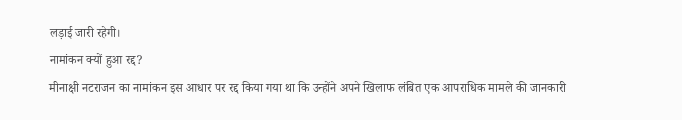लड़ाई जारी रहेगी।
नामांकन क्यों हुआ रद्द?
मीनाक्षी नटराजन का नामांकन इस आधार पर रद्द किया गया था कि उन्होंने अपने खिलाफ लंबित एक आपराधिक मामले की जानकारी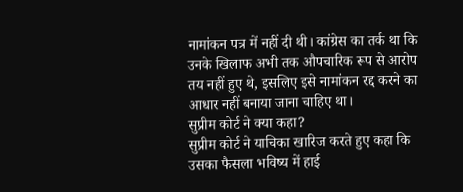नामांकन पत्र में नहीं दी थी। कांग्रेस का तर्क था कि उनके खिलाफ अभी तक औपचारिक रूप से आरोप तय नहीं हुए थे, इसलिए इसे नामांकन रद्द करने का आधार नहीं बनाया जाना चाहिए था।
सुप्रीम कोर्ट ने क्या कहा?
सुप्रीम कोर्ट ने याचिका खारिज करते हुए कहा कि उसका फैसला भविष्य में हाई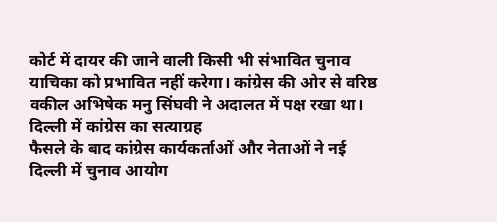कोर्ट में दायर की जाने वाली किसी भी संभावित चुनाव याचिका को प्रभावित नहीं करेगा। कांग्रेस की ओर से वरिष्ठ वकील अभिषेक मनु सिंघवी ने अदालत में पक्ष रखा था।
दिल्ली में कांग्रेस का सत्याग्रह
फैसले के बाद कांग्रेस कार्यकर्ताओं और नेताओं ने नई दिल्ली में चुनाव आयोग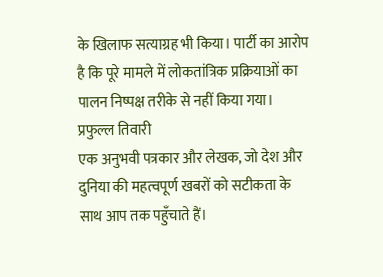के खिलाफ सत्याग्रह भी किया। पार्टी का आरोप है कि पूरे मामले में लोकतांत्रिक प्रक्रियाओं का पालन निष्पक्ष तरीके से नहीं किया गया।
प्रफुल्ल तिवारी
एक अनुभवी पत्रकार और लेखक, जो देश और दुनिया की महत्वपूर्ण खबरों को सटीकता के साथ आप तक पहुँचाते हैं।